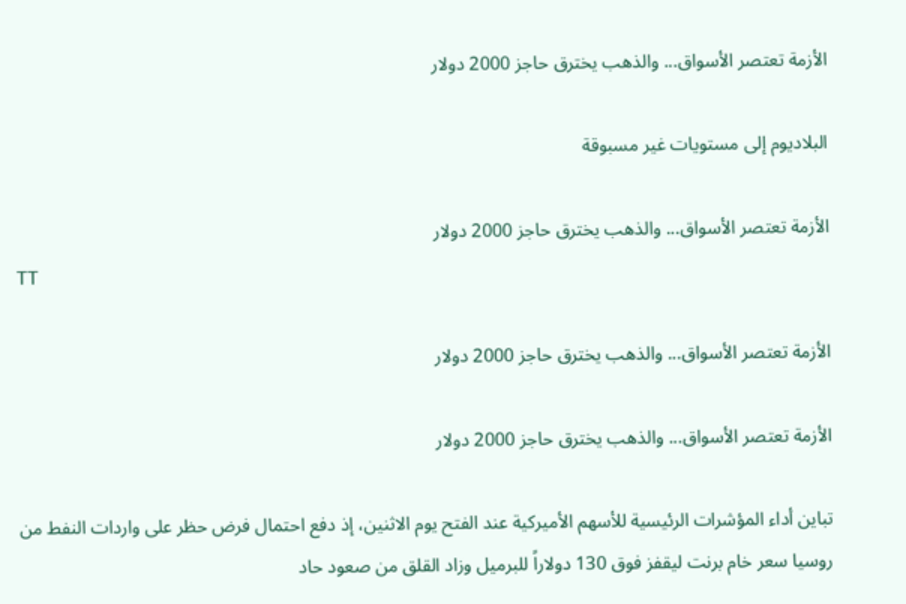الأزمة تعتصر الأسواق... والذهب يخترق حاجز 2000 دولار

البلاديوم إلى مستويات غير مسبوقة

الأزمة تعتصر الأسواق... والذهب يخترق حاجز 2000 دولار
TT

الأزمة تعتصر الأسواق... والذهب يخترق حاجز 2000 دولار

الأزمة تعتصر الأسواق... والذهب يخترق حاجز 2000 دولار

تباين أداء المؤشرات الرئيسية للأسهم الأميركية عند الفتح يوم الاثنين، إذ دفع احتمال فرض حظر على واردات النفط من روسيا سعر خام برنت ليقفز فوق 130 دولاراً للبرميل وزاد القلق من صعود حاد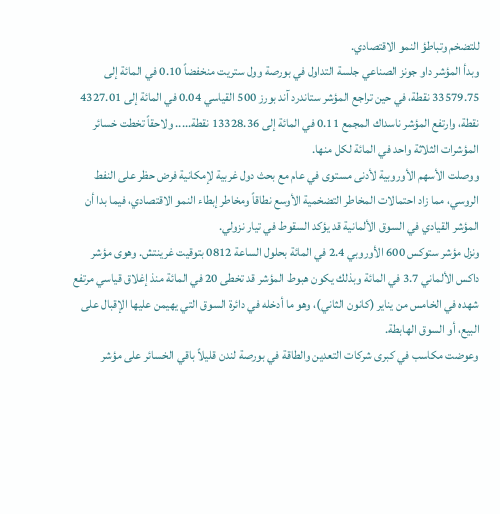للتضخم وتباطؤ النمو الاقتصادي.
وبدأ المؤشر داو جونز الصناعي جلسة التداول في بورصة وول ستريت منخفضاً 0.10 في المائة إلى 33579.75 نقطة، في حين تراجع المؤشر ستاندرد آند بورز 500 القياسي 0.04 في المائة إلى 4327.01 نقطة، وارتفع المؤشر ناسداك المجمع 0.11 في المائة إلى 13328.36 نقطة..... ولاحقاً تخطت خسائر المؤشرات الثلاثة واحد في المائة لكل منها.
ووصلت الأسهم الأوروبية لأدنى مستوى في عام مع بحث دول غربية لإمكانية فرض حظر على النفط الروسي، مما زاد احتمالات المخاطر التضخمية الأوسع نطاقاً ومخاطر إبطاء النمو الاقتصادي، فيما بدا أن المؤشر القيادي في السوق الألمانية قد يؤكد السقوط في تيار نزولي.
ونزل مؤشر ستوكس 600 الأوروبي 2.4 في المائة بحلول الساعة 0812 بتوقيت غرينتش. وهوى مؤشر داكس الألماني 3.7 في المائة وبذلك يكون هبوط المؤشر قد تخطى 20 في المائة منذ إغلاق قياسي مرتفع شهده في الخامس من يناير (كانون الثاني)، وهو ما أدخله في دائرة السوق التي يهيمن عليها الإقبال على البيع، أو السوق الهابطة.
وعوضت مكاسب في كبرى شركات التعدين والطاقة في بورصة لندن قليلاً باقي الخسائر على مؤشر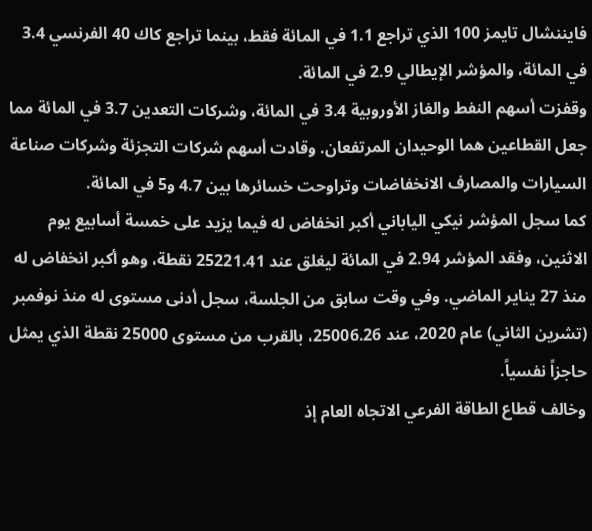فايننشال تايمز 100 الذي تراجع 1.1 في المائة فقط، بينما تراجع كاك 40 الفرنسي 3.4 في المائة، والمؤشر الإيطالي 2.9 في المائة.
وقفزت أسهم النفط والغاز الأوروبية 3.4 في المائة، وشركات التعدين 3.7 في المائة مما جعل القطاعين هما الوحيدان المرتفعان. وقادت أسهم شركات التجزئة وشركات صناعة السيارات والمصارف الانخفاضات وتراوحت خسائرها بين 4.7 و5 في المائة.
كما سجل المؤشر نيكي الياباني أكبر انخفاض له فيما يزيد على خمسة أسابيع يوم الاثنين، وفقد المؤشر 2.94 في المائة ليغلق عند 25221.41 نقطة، وهو أكبر انخفاض له منذ 27 يناير الماضي. وفي وقت سابق من الجلسة، سجل أدنى مستوى له منذ نوفمبر (تشرين الثاني) عام 2020، عند 25006.26، بالقرب من مستوى 25000 نقطة الذي يمثل حاجزاً نفسياً.
وخالف قطاع الطاقة الفرعي الاتجاه العام إذ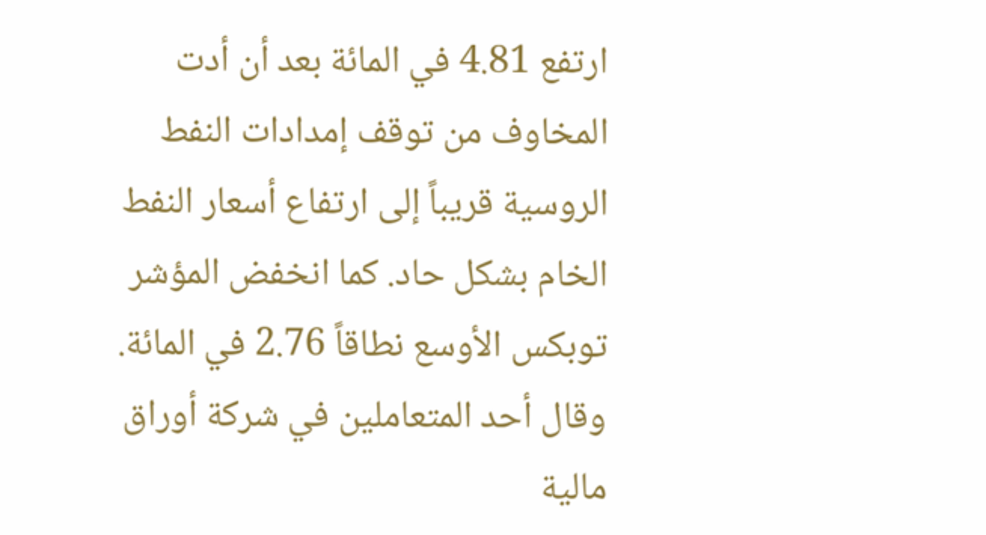ارتفع 4.81 في المائة بعد أن أدت المخاوف من توقف إمدادات النفط الروسية قريباً إلى ارتفاع أسعار النفط الخام بشكل حاد. كما انخفض المؤشر توبكس الأوسع نطاقاً 2.76 في المائة.
وقال أحد المتعاملين في شركة أوراق مالية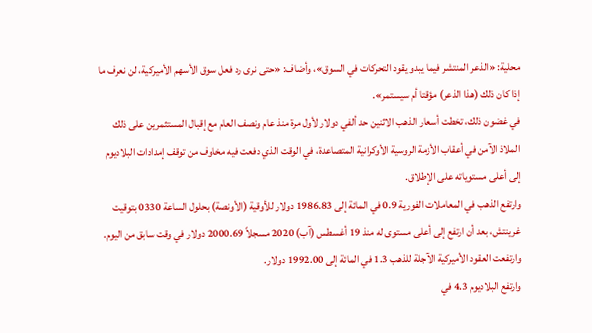محلية: «الذعر المنتشر فيما يبدو يقود التحركات في السوق»، وأضاف: «حتى نرى رد فعل سوق الأسهم الأميركية، لن نعرف ما إذا كان ذلك (هذا الذعر) مؤقتا أم سيستمر».
في غضون ذلك، تخطت أسعار الذهب الاثنين حد ألفي دولار لأول مرة منذ عام ونصف العام مع إقبال المستثمرين على ذلك الملاذ الآمن في أعقاب الأزمة الروسية الأوكرانية المتصاعدة، في الوقت الذي دفعت فيه مخاوف من توقف إمدادات البلاديوم إلى أعلى مستوياته على الإطلاق.
وارتفع الذهب في المعاملات الفورية 0.9 في المائة إلى 1986.83 دولار للأوقية (الأونصة) بحلول الساعة 0330 بتوقيت غرينتش، بعد أن ارتفع إلى أعلى مستوى له منذ 19 أغسطس (آب) 2020 مسجلاً 2000.69 دولار في وقت سابق من اليوم. وارتفعت العقود الأميركية الآجلة للذهب 1.3 في المائة إلى 1992.00 دولار.
وارتفع البلاديوم 4.3 في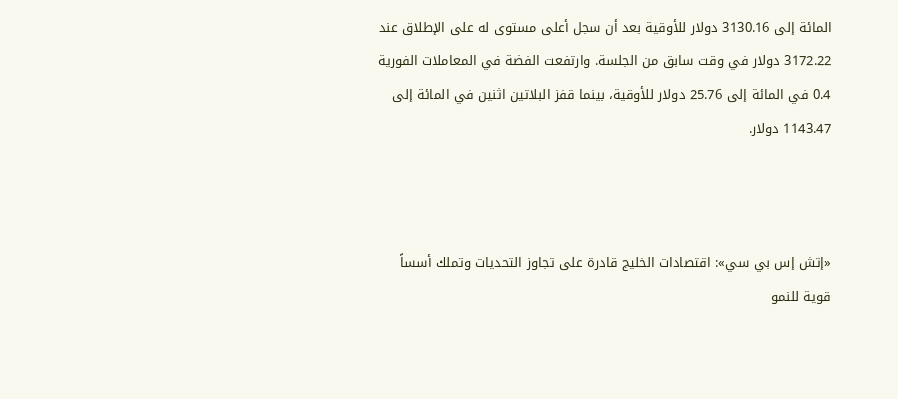المائة إلى 3130.16 دولار للأوقية بعد أن سجل أعلى مستوى له على الإطلاق عند 3172.22 دولار في وقت سابق من الجلسة. وارتفعت الفضة في المعاملات الفورية 0.4 في المائة إلى 25.76 دولار للأوقية، بينما قفز البلاتين اثنين في المائة إلى 1143.47 دولار.



«إتش إس بي سي»: اقتصادات الخليج قادرة على تجاوز التحديات وتملك أسساً قوية للنمو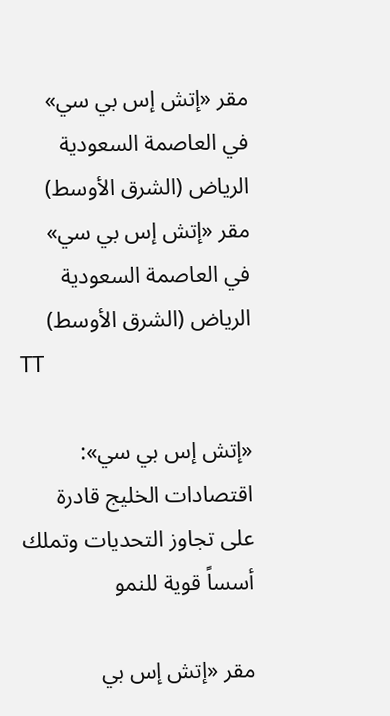مقر «إتش إس بي سي» في العاصمة السعودية الرياض (الشرق الأوسط)
مقر «إتش إس بي سي» في العاصمة السعودية الرياض (الشرق الأوسط)
TT

«إتش إس بي سي»: اقتصادات الخليج قادرة على تجاوز التحديات وتملك أسساً قوية للنمو

مقر «إتش إس بي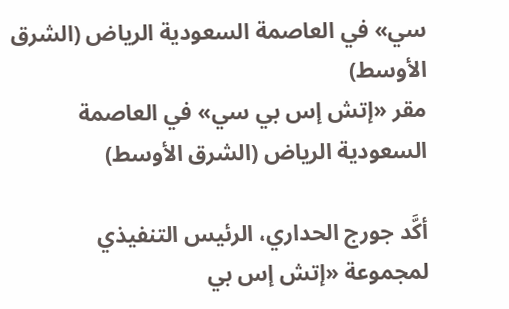سي» في العاصمة السعودية الرياض (الشرق الأوسط)
مقر «إتش إس بي سي» في العاصمة السعودية الرياض (الشرق الأوسط)

أكَّد جورج الحداري، الرئيس التنفيذي لمجموعة «إتش إس بي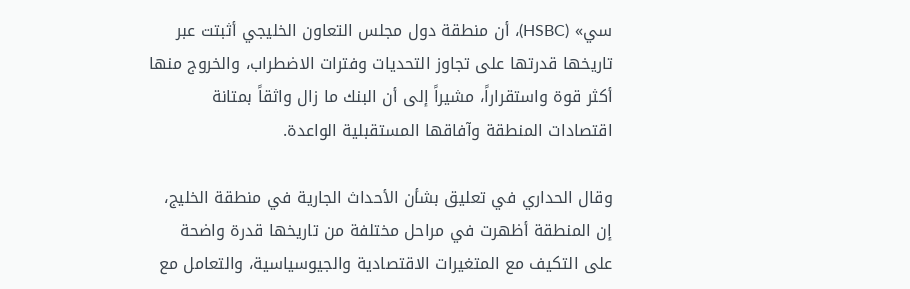سي» (HSBC)، أن منطقة دول مجلس التعاون الخليجي أثبتت عبر تاريخها قدرتها على تجاوز التحديات وفترات الاضطراب، والخروج منها أكثر قوة واستقراراً، مشيراً إلى أن البنك ما زال واثقاً بمتانة اقتصادات المنطقة وآفاقها المستقبلية الواعدة.

وقال الحداري في تعليق بشأن الأحداث الجارية في منطقة الخليج، إن المنطقة أظهرت في مراحل مختلفة من تاريخها قدرة واضحة على التكيف مع المتغيرات الاقتصادية والجيوسياسية، والتعامل مع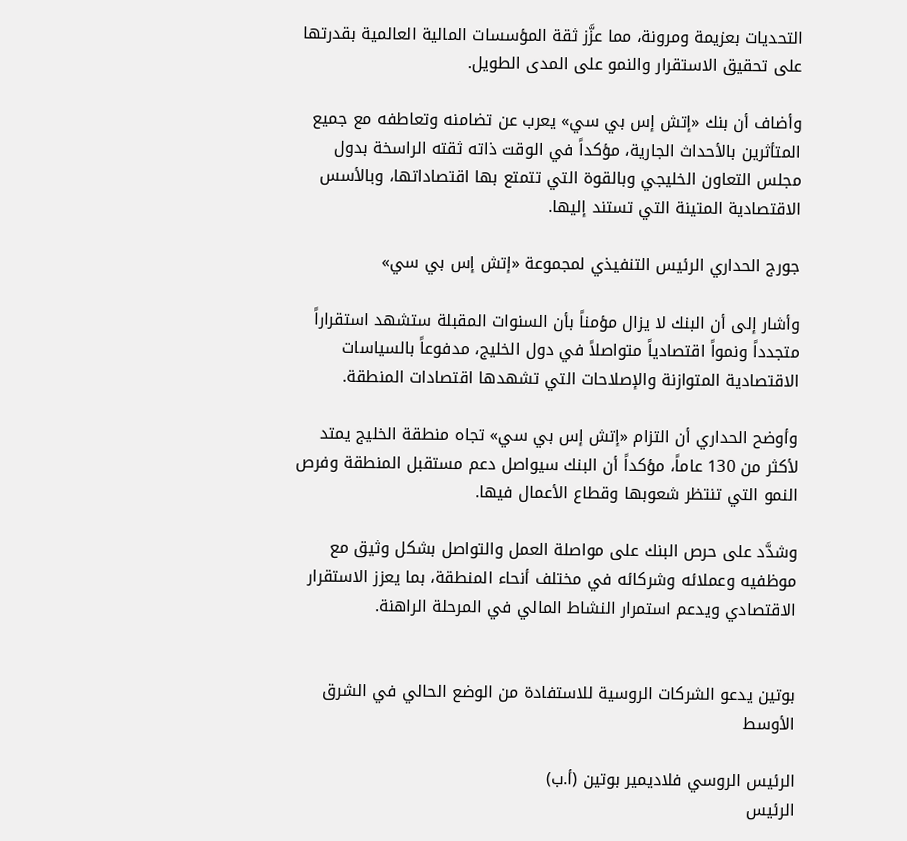التحديات بعزيمة ومرونة، مما عزَّز ثقة المؤسسات المالية العالمية بقدرتها على تحقيق الاستقرار والنمو على المدى الطويل.

وأضاف أن بنك «إتش إس بي سي» يعرب عن تضامنه وتعاطفه مع جميع المتأثرين بالأحداث الجارية، مؤكداً في الوقت ذاته ثقته الراسخة بدول مجلس التعاون الخليجي وبالقوة التي تتمتع بها اقتصاداتها، وبالأسس الاقتصادية المتينة التي تستند إليها.

جورج الحداري الرئيس التنفيذي لمجموعة «إتش إس بي سي»

وأشار إلى أن البنك لا يزال مؤمناً بأن السنوات المقبلة ستشهد استقراراً متجدداً ونمواً اقتصادياً متواصلاً في دول الخليج، مدفوعاً بالسياسات الاقتصادية المتوازنة والإصلاحات التي تشهدها اقتصادات المنطقة.

وأوضح الحداري أن التزام «إتش إس بي سي» تجاه منطقة الخليج يمتد لأكثر من 130 عاماً، مؤكداً أن البنك سيواصل دعم مستقبل المنطقة وفرص النمو التي تنتظر شعوبها وقطاع الأعمال فيها.

وشدَّد على حرص البنك على مواصلة العمل والتواصل بشكل وثيق مع موظفيه وعملائه وشركائه في مختلف أنحاء المنطقة، بما يعزز الاستقرار الاقتصادي ويدعم استمرار النشاط المالي في المرحلة الراهنة.


بوتين يدعو الشركات الروسية للاستفادة من الوضع الحالي في الشرق الأوسط

الرئيس الروسي فلاديمير بوتين (أ.ب)
الرئيس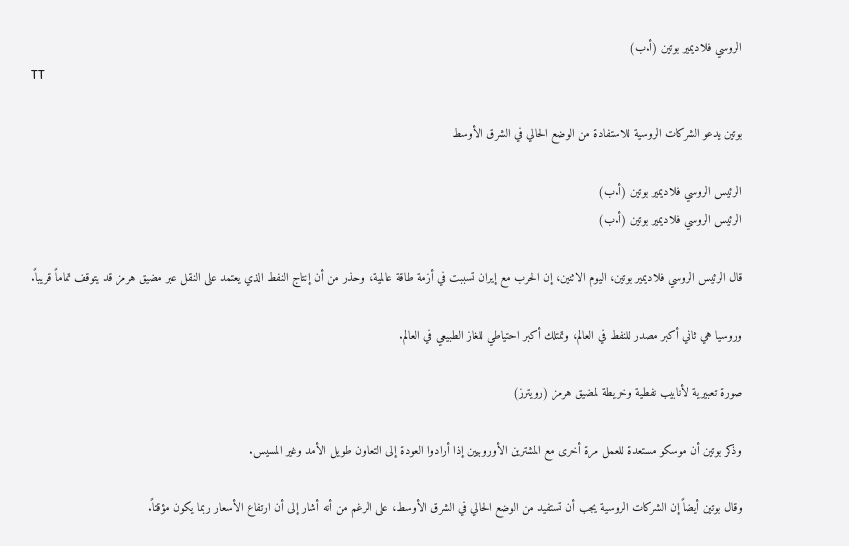الروسي فلاديمير بوتين (أ.ب)
TT

بوتين يدعو الشركات الروسية للاستفادة من الوضع الحالي في الشرق الأوسط

الرئيس الروسي فلاديمير بوتين (أ.ب)
الرئيس الروسي فلاديمير بوتين (أ.ب)

قال الرئيس الروسي فلاديمير بوتين، اليوم الاثنين، إن الحرب مع إيران تسببت في أزمة طاقة عالمية، وحذر من أن إنتاج النفط الذي يعتمد على النقل عبر مضيق هرمز قد يتوقف تماماً قريباً.

وروسيا هي ثاني أكبر مصدر للنفط في العالم، وتمتلك أكبر احتياطي للغاز الطبيعي في العالم.

صورة تعبيرية لأنابيب نفطية وخريطة لمضيق هرمز (رويترز)

وذكر بوتين أن موسكو مستعدة للعمل مرة أخرى مع المشترين الأوروبيين إذا أرادوا العودة إلى التعاون طويل الأمد وغير المسيس.

وقال بوتين أيضاً إن الشركات الروسية يجب أن تستفيد من الوضع الحالي في الشرق الأوسط، على الرغم من أنه أشار إلى أن ارتفاع الأسعار ربما يكون مؤقتاً.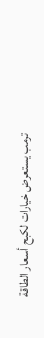ترمب يستعرض خيارات لكبح أسعار الطاقة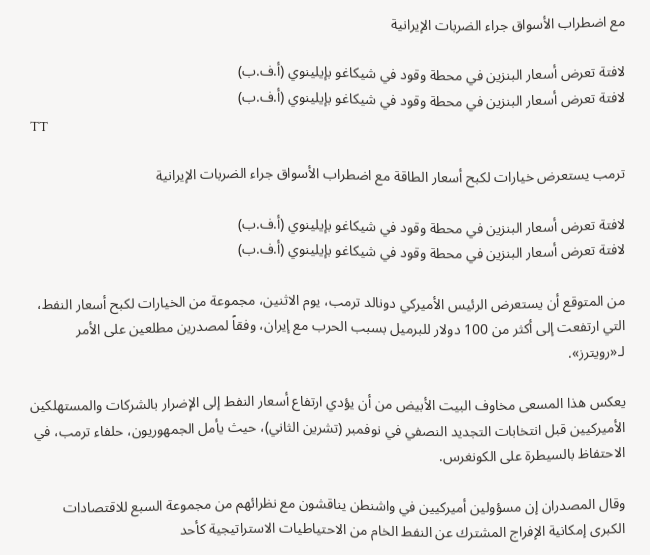مع اضطراب الأسواق جراء الضربات الإيرانية

لافتة تعرض أسعار البنزين في محطة وقود في شيكاغو بإيلينوي (أ.ف.ب)
لافتة تعرض أسعار البنزين في محطة وقود في شيكاغو بإيلينوي (أ.ف.ب)
TT

ترمب يستعرض خيارات لكبح أسعار الطاقة مع اضطراب الأسواق جراء الضربات الإيرانية

لافتة تعرض أسعار البنزين في محطة وقود في شيكاغو بإيلينوي (أ.ف.ب)
لافتة تعرض أسعار البنزين في محطة وقود في شيكاغو بإيلينوي (أ.ف.ب)

من المتوقع أن يستعرض الرئيس الأميركي دونالد ترمب، يوم الاثنين، مجموعة من الخيارات لكبح أسعار النفط، التي ارتفعت إلى أكثر من 100 دولار للبرميل بسبب الحرب مع إيران، وفقاً لمصدرين مطلعين على الأمر لـ«رويترز».

يعكس هذا المسعى مخاوف البيت الأبيض من أن يؤدي ارتفاع أسعار النفط إلى الإضرار بالشركات والمستهلكين الأميركيين قبل انتخابات التجديد النصفي في نوفمبر (تشرين الثاني)، حيث يأمل الجمهوريون، حلفاء ترمب، في الاحتفاظ بالسيطرة على الكونغرس.

وقال المصدران إن مسؤولين أميركيين في واشنطن يناقشون مع نظرائهم من مجموعة السبع للاقتصادات الكبرى إمكانية الإفراج المشترك عن النفط الخام من الاحتياطيات الاستراتيجية كأحد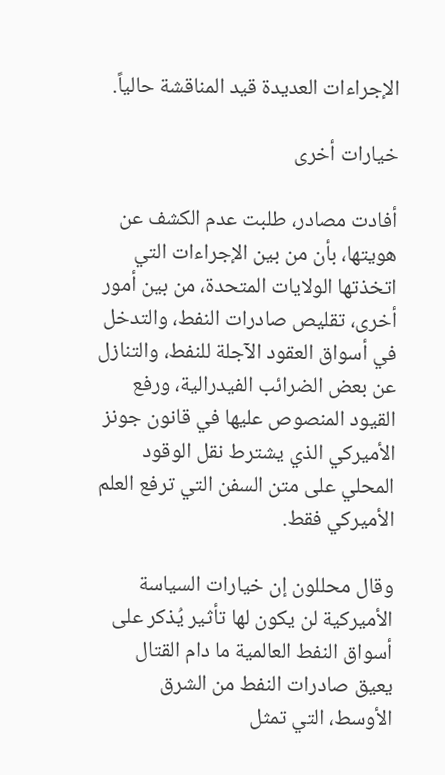الإجراءات العديدة قيد المناقشة حالياً.

خيارات أخرى

أفادت مصادر، طلبت عدم الكشف عن هويتها، بأن من بين الإجراءات التي اتخذتها الولايات المتحدة، من بين أمور أخرى، تقليص صادرات النفط، والتدخل في أسواق العقود الآجلة للنفط، والتنازل عن بعض الضرائب الفيدرالية، ورفع القيود المنصوص عليها في قانون جونز الأميركي الذي يشترط نقل الوقود المحلي على متن السفن التي ترفع العلم الأميركي فقط.

وقال محللون إن خيارات السياسة الأميركية لن يكون لها تأثير يُذكر على أسواق النفط العالمية ما دام القتال يعيق صادرات النفط من الشرق الأوسط، التي تمثل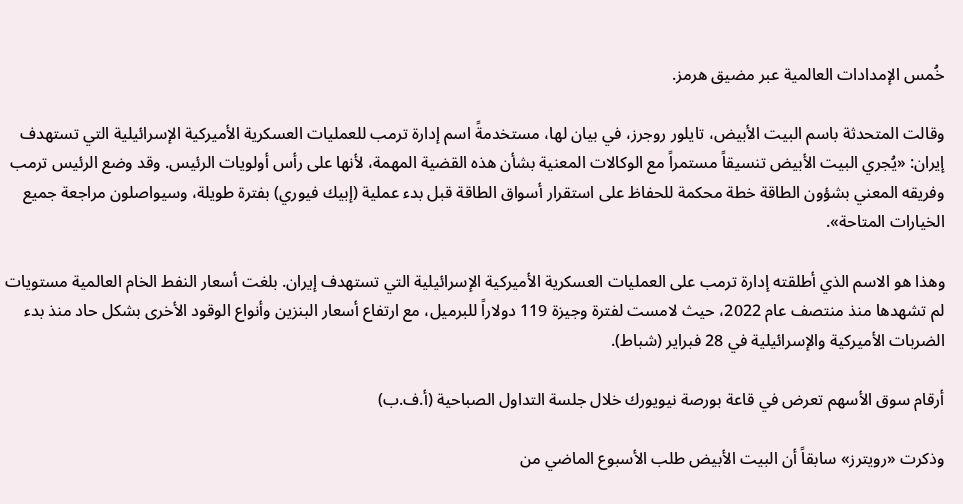خُمس الإمدادات العالمية عبر مضيق هرمز.

وقالت المتحدثة باسم البيت الأبيض، تايلور روجرز، في بيان لها، مستخدمةً اسم إدارة ترمب للعمليات العسكرية الأميركية الإسرائيلية التي تستهدف إيران: «يُجري البيت الأبيض تنسيقاً مستمراً مع الوكالات المعنية بشأن هذه القضية المهمة، لأنها على رأس أولويات الرئيس. وقد وضع الرئيس ترمب وفريقه المعني بشؤون الطاقة خطة محكمة للحفاظ على استقرار أسواق الطاقة قبل بدء عملية (إبيك فيوري) بفترة طويلة، وسيواصلون مراجعة جميع الخيارات المتاحة».

وهذا هو الاسم الذي أطلقته إدارة ترمب على العمليات العسكرية الأميركية الإسرائيلية التي تستهدف إيران. بلغت أسعار النفط الخام العالمية مستويات لم تشهدها منذ منتصف عام 2022، حيث لامست لفترة وجيزة 119 دولاراً للبرميل، مع ارتفاع أسعار البنزين وأنواع الوقود الأخرى بشكل حاد منذ بدء الضربات الأميركية والإسرائيلية في 28 فبراير (شباط).

أرقام سوق الأسهم تعرض في قاعة بورصة نيويورك خلال جلسة التداول الصباحية (أ.ف.ب)

وذكرت «رويترز» سابقاً أن البيت الأبيض طلب الأسبوع الماضي من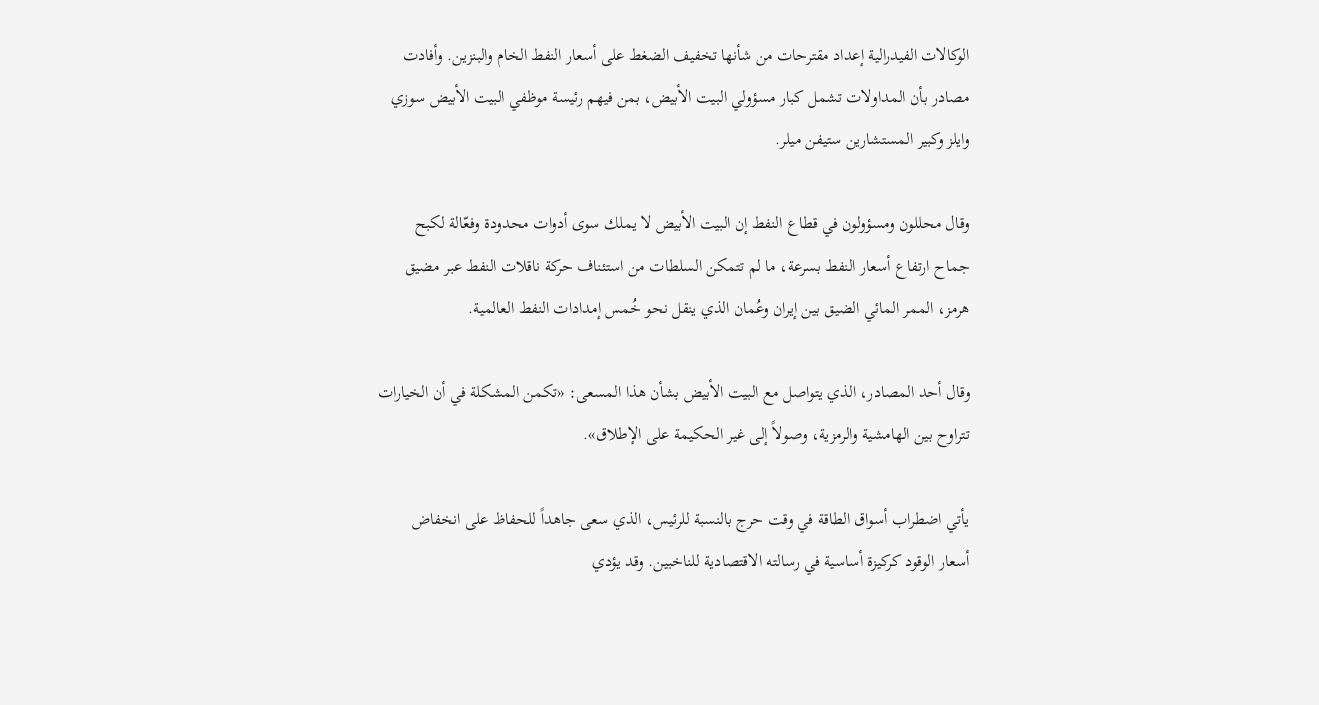الوكالات الفيدرالية إعداد مقترحات من شأنها تخفيف الضغط على أسعار النفط الخام والبنزين. وأفادت مصادر بأن المداولات تشمل كبار مسؤولي البيت الأبيض، بمن فيهم رئيسة موظفي البيت الأبيض سوزي وايلز وكبير المستشارين ستيفن ميلر.

وقال محللون ومسؤولون في قطاع النفط إن البيت الأبيض لا يملك سوى أدوات محدودة وفعّالة لكبح جماح ارتفاع أسعار النفط بسرعة، ما لم تتمكن السلطات من استئناف حركة ناقلات النفط عبر مضيق هرمز، الممر المائي الضيق بين إيران وعُمان الذي ينقل نحو خُمس إمدادات النفط العالمية.

وقال أحد المصادر، الذي يتواصل مع البيت الأبيض بشأن هذا المسعى: «تكمن المشكلة في أن الخيارات تتراوح بين الهامشية والرمزية، وصولاً إلى غير الحكيمة على الإطلاق».

يأتي اضطراب أسواق الطاقة في وقت حرج بالنسبة للرئيس، الذي سعى جاهداً للحفاظ على انخفاض أسعار الوقود كركيزة أساسية في رسالته الاقتصادية للناخبين. وقد يؤدي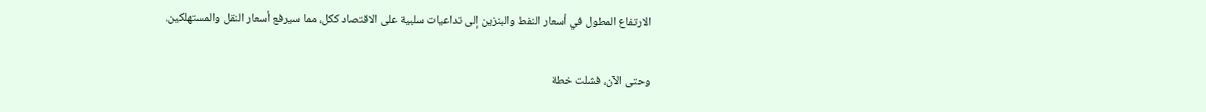الارتفاع المطول في أسعار النفط والبنزين إلى تداعيات سلبية على الاقتصاد ككل، مما سيرفع أسعار النقل والمستهلكين.

وحتى الآن، فشلت خطة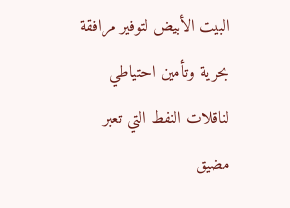البيت الأبيض لتوفير مرافقة بحرية وتأمين احتياطي لناقلات النفط التي تعبر مضيق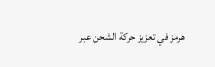هرمز في تعزيز حركة الشحن عبر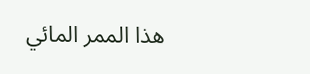هذا الممر المائي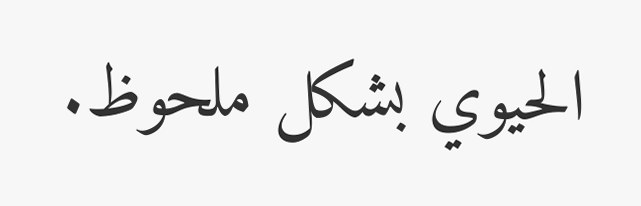الحيوي بشكل ملحوظ.